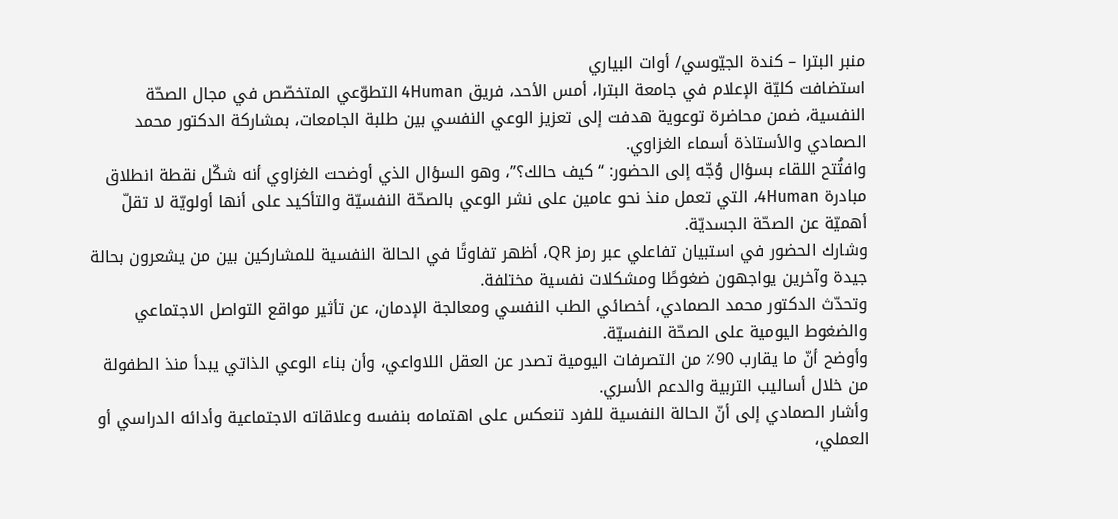منبر البترا – كندة الجيّوسي/ أوات البياري
استضافت كليّة الإعلام في جامعة البترا، أمس الأحد، فريق 4Human التطوّعي المتخصّص في مجال الصحّة النفسية، ضمن محاضرة توعوية هدفت إلى تعزيز الوعي النفسي بين طلبة الجامعات، بمشاركة الدكتور محمد الصمادي والأستاذة أسماء الغزاوي.
وافتُتح اللقاء بسؤال وُجّه إلى الحضور: “كيف حالك؟”، وهو السؤال الذي أوضحت الغزاوي أنه شكّل نقطة انطلاق مبادرة 4Human، التي تعمل منذ نحو عامين على نشر الوعي بالصحّة النفسيّة والتأكيد على أنها أولويّة لا تقلّ أهميّة عن الصحّة الجسديّة.
وشارك الحضور في استبيان تفاعلي عبر رمز QR، أظهر تفاوتًا في الحالة النفسية للمشاركين بين من يشعرون بحالة جيدة وآخرين يواجهون ضغوطًا ومشكلات نفسية مختلفة.
وتحدّث الدكتور محمد الصمادي، أخصائي الطب النفسي ومعالجة الإدمان، عن تأثير مواقع التواصل الاجتماعي والضغوط اليومية على الصحّة النفسيّة.
وأوضح أنّ ما يقارب 90٪ من التصرفات اليومية تصدر عن العقل اللاواعي، وأن بناء الوعي الذاتي يبدأ منذ الطفولة من خلال أساليب التربية والدعم الأسري.
وأشار الصمادي إلى أنّ الحالة النفسية للفرد تنعكس على اهتمامه بنفسه وعلاقاته الاجتماعية وأدائه الدراسي أو العملي،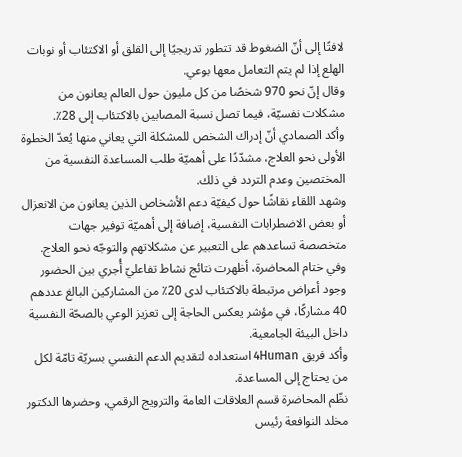لافتًا إلى أنّ الضغوط قد تتطور تدريجيًا إلى القلق أو الاكتئاب أو نوبات الهلع إذا لم يتم التعامل معها بوعي.
وقال إنّ نحو 970 شخصًا من كل مليون حول العالم يعانون من مشكلات نفسيّة، فيما تصل نسبة المصابين بالاكتئاب إلى 28٪.
وأكد الصمادي أنّ إدراك الشخص للمشكلة التي يعاني منها يُعدّ الخطوة الأولى نحو العلاج، مشدّدًا على أهميّة طلب المساعدة النفسية من المختصين وعدم التردد في ذلك.
وشهد اللقاء نقاشًا حول كيفيّة دعم الأشخاص الذين يعانون من الانعزال أو بعض الاضطرابات النفسية، إضافة إلى أهميّة توفير جهات متخصصة تساعدهم على التعبير عن مشكلاتهم والتوجّه نحو العلاج.
وفي ختام المحاضرة، أظهرت نتائج نشاط تفاعليّ أُجري بين الحضور وجود أعراض مرتبطة بالاكتئاب لدى 20٪ من المشاركين البالغ عددهم 40 مشاركًا، في مؤشر يعكس الحاجة إلى تعزيز الوعي بالصحّة النفسية داخل البيئة الجامعية.
وأكد فريق 4Human استعداده لتقديم الدعم النفسي بسريّة تامّة لكل من يحتاج إلى المساعدة.
نظّم المحاضرة قسم العلاقات العامة والترويج الرقمي، وحضرها الدكتور مخلد النوافعة رئيس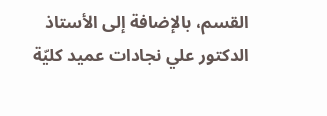القسم، بالإضافة إلى الأستاذ الدكتور علي نجادات عميد كليّة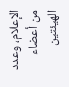الإعلام، وعدد من أعضاء الهيئتين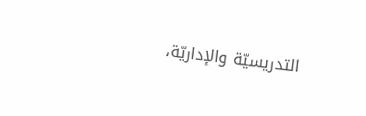التدريسيّة والإداريّة،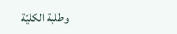وطلبة الكليّة